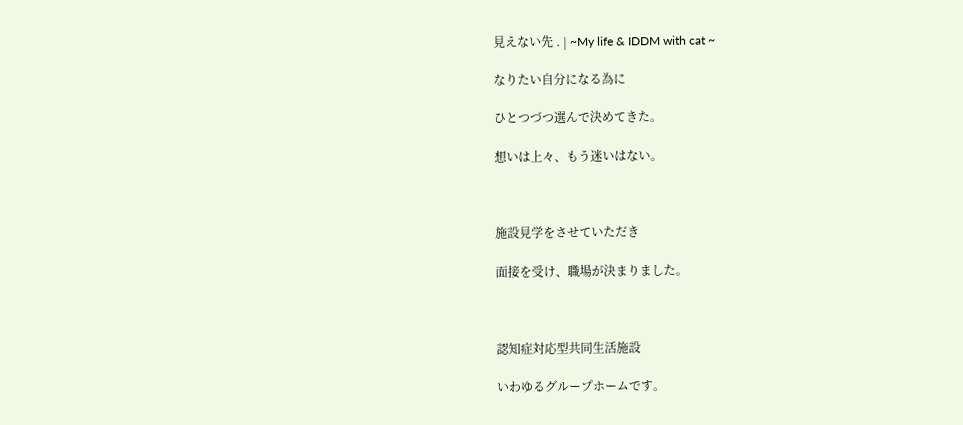見えない先 . | ~My life & IDDM with cat ~

なりたい自分になる為に

ひとつづつ選んで決めてきた。

想いは上々、もう迷いはない。



施設見学をさせていただき

面接を受け、職場が決まりました。



認知症対応型共同生活施設

いわゆるグループホームです。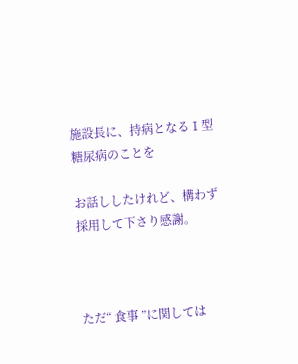施設長に、持病となるⅠ型糖尿病のことを

お話ししたけれど、構わず採用して下さり感謝。



ただ“ 食事 ”に関しては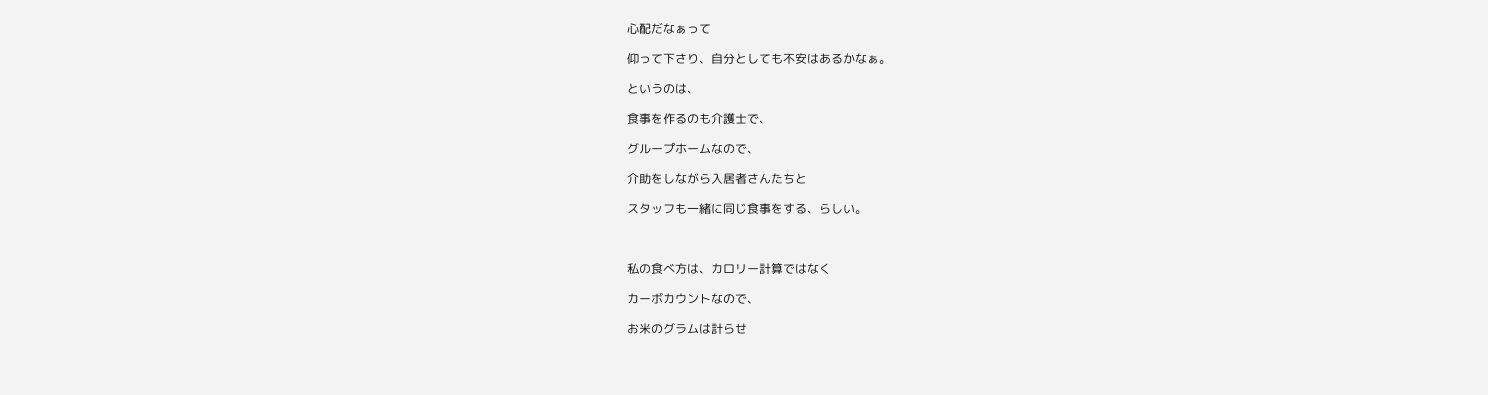心配だなぁって

仰って下さり、自分としても不安はあるかなぁ。

というのは、

食事を作るのも介護士で、

グループホームなので、

介助をしながら入居者さんたちと

スタッフも一緒に同じ食事をする、らしい。



私の食べ方は、カロリー計算ではなく

カーボカウントなので、

お米のグラムは計らせ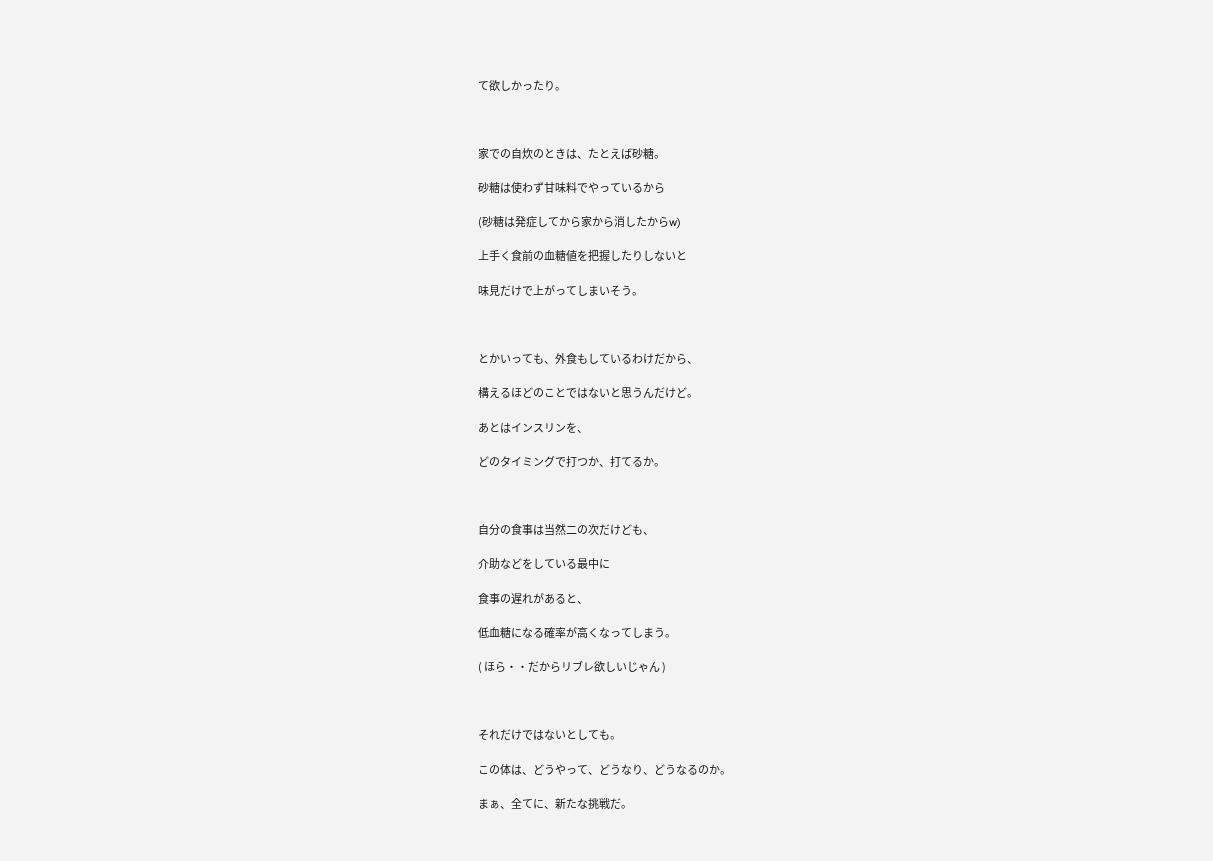て欲しかったり。



家での自炊のときは、たとえば砂糖。

砂糖は使わず甘味料でやっているから

(砂糖は発症してから家から消したからw)

上手く食前の血糖値を把握したりしないと

味見だけで上がってしまいそう。



とかいっても、外食もしているわけだから、

構えるほどのことではないと思うんだけど。

あとはインスリンを、

どのタイミングで打つか、打てるか。



自分の食事は当然二の次だけども、

介助などをしている最中に

食事の遅れがあると、

低血糖になる確率が高くなってしまう。

( ほら・・だからリブレ欲しいじゃん )



それだけではないとしても。

この体は、どうやって、どうなり、どうなるのか。

まぁ、全てに、新たな挑戦だ。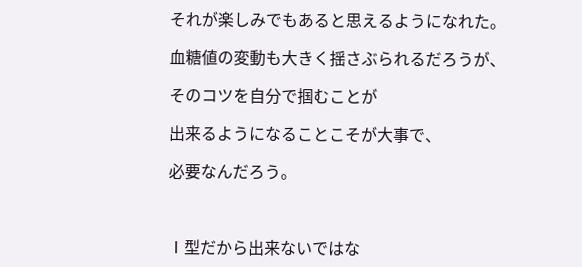それが楽しみでもあると思えるようになれた。

血糖値の変動も大きく揺さぶられるだろうが、

そのコツを自分で掴むことが

出来るようになることこそが大事で、

必要なんだろう。



Ⅰ型だから出来ないではな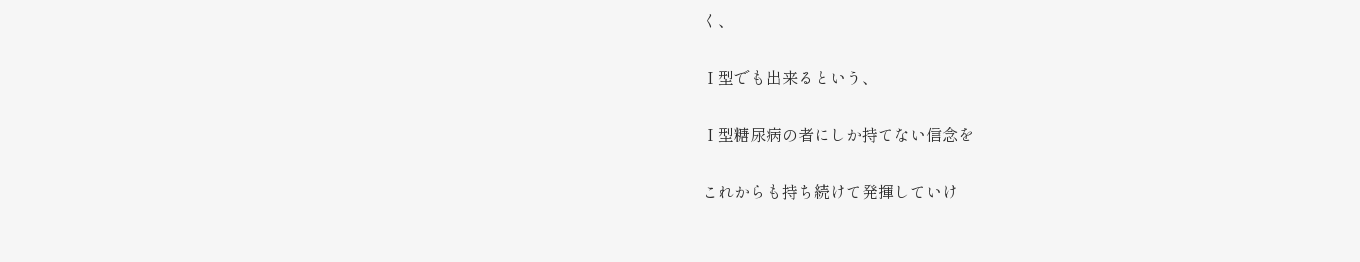く、

Ⅰ型でも出来るという、

Ⅰ型糖尿病の者にしか持てない信念を

これからも持ち続けて発揮していけ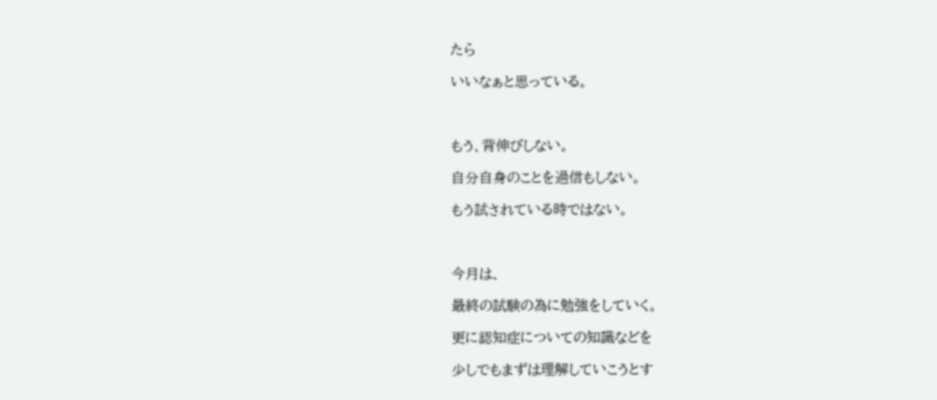たら

いいなぁと思っている。



もう、背伸びしない。

自分自身のことを過信もしない。

もう試されている時ではない。



今月は、

最終の試験の為に勉強をしていく。

更に認知症についての知識などを

少しでもまずは理解していこうとす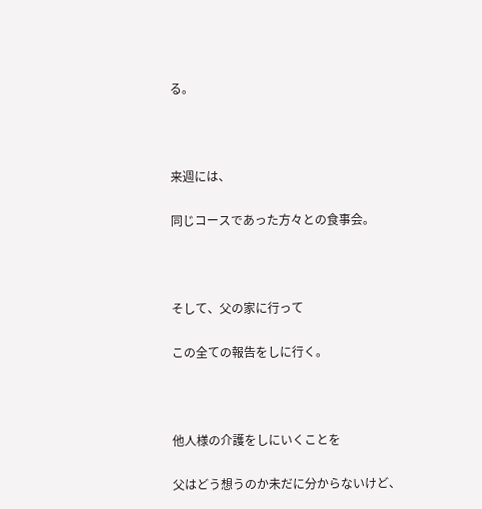る。



来週には、

同じコースであった方々との食事会。



そして、父の家に行って

この全ての報告をしに行く。



他人様の介護をしにいくことを

父はどう想うのか未だに分からないけど、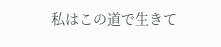私はこの道で生きて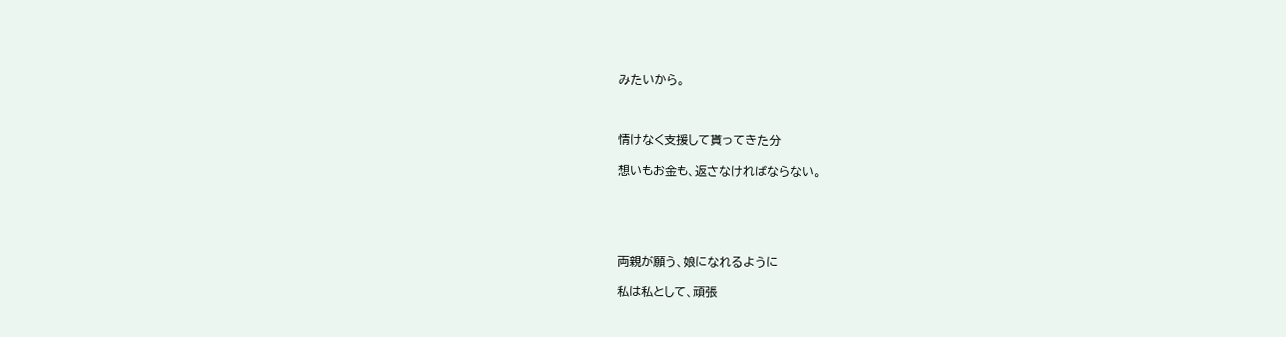みたいから。



情けなく支援して貰ってきた分

想いもお金も、返さなければならない。





両親が願う、娘になれるように

私は私として、頑張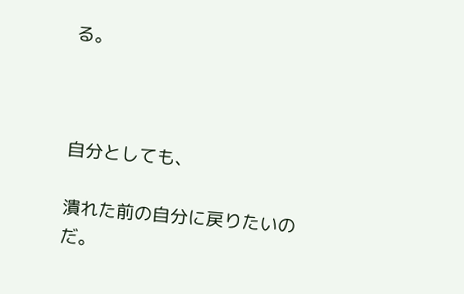る。



自分としても、

潰れた前の自分に戻りたいのだ。